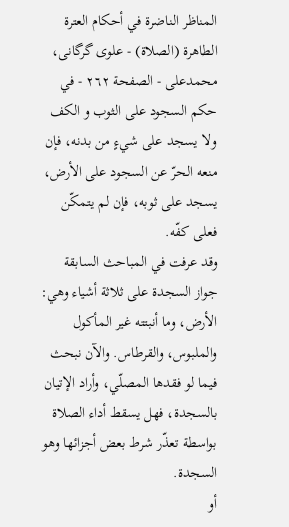المناظر الناضرة في أحکام العترة الطاهرة (الصلاة) - علوی گرگانی، محمدعلی - الصفحة ٢٦٢ - في حكم السجود على الثوب و الكف
ولا يسجد على شيءٍ من بدنه، فإن منعه الحرّ عن السجود على الأرض، يسجد على ثوبه، فإن لم يتمكّن فعلى كفّه.
وقد عرفت في المباحث السابقة جواز السجدة على ثلاثة أشياء وهي:
الأرض، وما أنبتته غير المأكول والملبوس، والقرطاس. والآن نبحث فيما لو فقدها المصلّي، وأراد الإتيان بالسجدة، فهل يسقط أداء الصلاة بواسطة تعذّر شرط بعض أجزائها وهو السجدة.
أو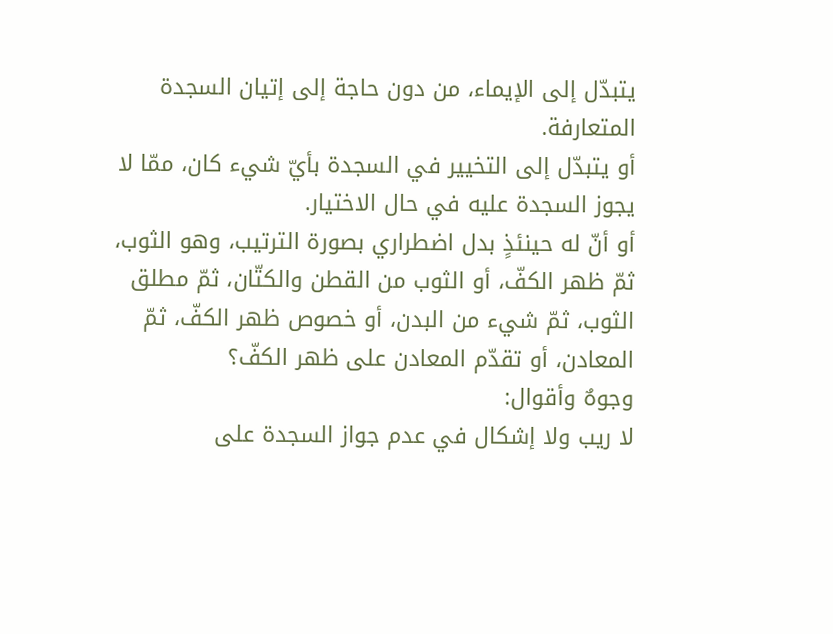يتبدّل إلى الإيماء، من دون حاجة إلى إتيان السجدة المتعارفة.
أو يتبدّل إلى التخيير في السجدة بأيّ شيء كان، ممّا لا يجوز السجدة عليه في حال الاختيار.
أو أنّ له حينئذٍ بدل اضطراري بصورة الترتيب، وهو الثوب، ثمّ ظهر الكفّ، أو الثوب من القطن والكتّان، ثمّ مطلق الثوب، ثمّ شيء من البدن، أو خصوص ظهر الكفّ، ثمّ المعادن، أو تقدّم المعادن على ظهر الكفّ؟
وجوهٌ وأقوال:
لا ريب ولا إشكال في عدم جواز السجدة على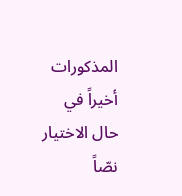المذكورات أخيراً في حال الاختيار نصّاً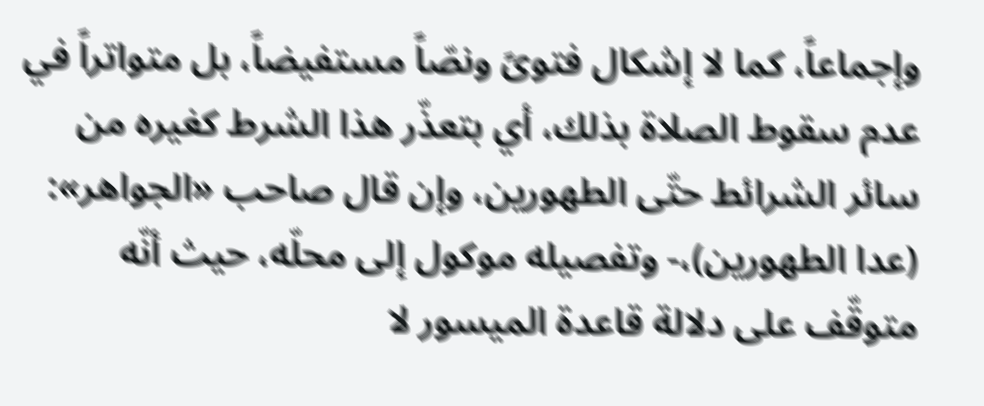وإجماعاً، كما لا إشكال فتوىً ونصّاً مستفيضاً، بل متواتراً في عدم سقوط الصلاة بذلك، أي بتعذّر هذا الشرط كغيره من سائر الشرائط حتّى الطهورين، وإن قال صاحب «الجواهر»: (عدا الطهورين)،- وتفصيله موكول إلى محلّه، حيث أنّه متوقّف على دلالة قاعدة الميسور لا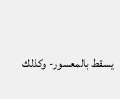يسقط بالمعسور- وكذلك